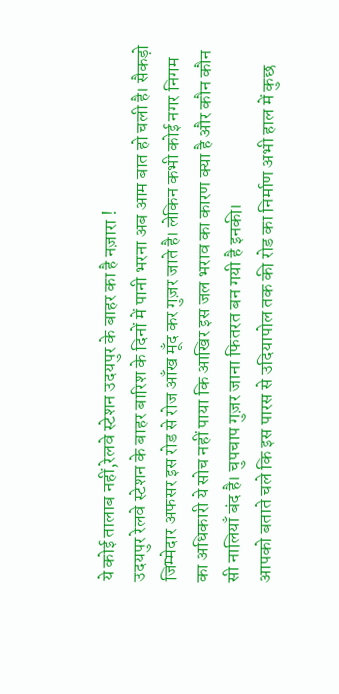ये कोई तालाब नहीं,रेलवे स्टेशन उदयपुर के बाहर का है नज़ारा !
उदयपुर रेलवे स्टेशन के बाहर बारिश के दिनों में पानी भरना अब आम बात हो चली है। सैकड़ो जिम्मेदार अफसर इस रोड से रोज आँख मूँद कर गुज़र जाते है। लेकिन कभी कोई नगर निगम का अधिकारी ये सोच नहीं पाया कि आखिर इस जल भराव का कारण क्या है और कौन कौन सी नालियाँ बंद है। चुपचाप गुज़र जाना फितरत बन गयी है इनकी।
आपको बताते चले कि इस पारस से उदियापोल तक की रोड का निर्माण अभी हाल में कुछ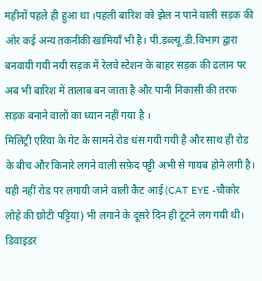महीनों पहले ही हुआ था ।पहली बारिश को झेल न पाने वाली सड़क की ओर कई अन्य तकनीकी खामियाँ भी है। पी.डब्ल्यू.डी.विभाग द्वारा बनवायी गयी नयी सड़क में रेलवे स्टेशन के बाहर सड़क की ढलान पर अब भी बारिश में तालाब बन जाता है और पानी निकासी की तरफ सड़क बनाने वालों का ध्यान नहीं गया है ।
मिलिट्री एरिया के गेट के सामने रोड धंस गयी गयी है और साथ ही रोड के बीच और किनारे लगने वाली सफ़ेद पट्टी अभी से गायब होने लगी है। यही नहीं रोड पर लगायी जाने वाली कैट आई (CAT EYE -चौकोर लोहे की छोटी पट्टिया) भी लगाने के दूसरे दिन ही टूटने लग गयी थी। डिवाइडर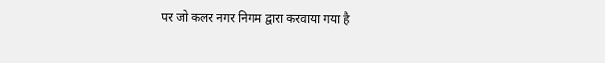पर जो कलर नगर निगम द्वारा करवाया गया है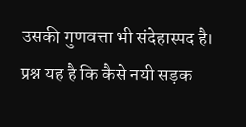उसकी गुणवत्ता भी संदेहास्पद है।
प्रश्न यह है कि कैसे नयी सड़क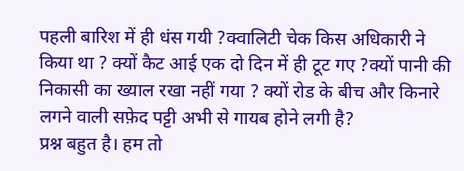पहली बारिश में ही धंस गयी ?क्वालिटी चेक किस अधिकारी ने किया था ? क्यों कैट आई एक दो दिन में ही टूट गए ?क्यों पानी की निकासी का ख्याल रखा नहीं गया ? क्यों रोड के बीच और किनारे लगने वाली सफ़ेद पट्टी अभी से गायब होने लगी है?
प्रश्न बहुत है। हम तो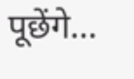पूछेंगे...